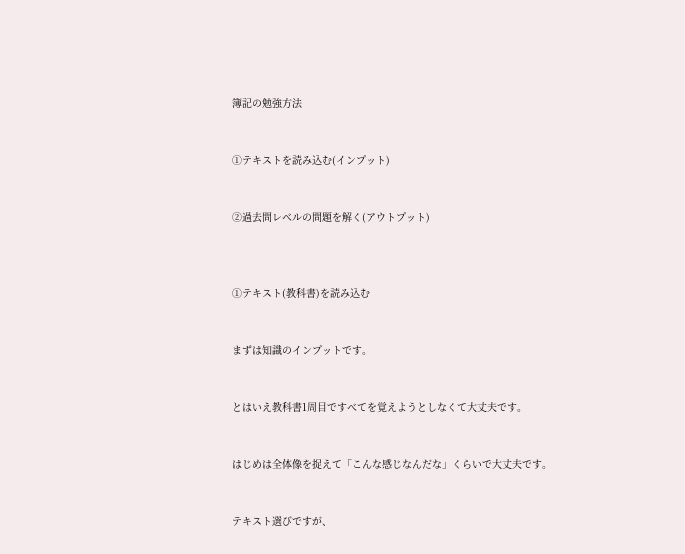簿記の勉強方法


①テキストを読み込む(インプット)


②過去問レベルの問題を解く(アウトプット)



①テキスト(教科書)を読み込む


まずは知識のインプットです。


とはいえ教科書1周目ですべてを覚えようとしなくて大丈夫です。


はじめは全体像を捉えて「こんな感じなんだな」くらいで大丈夫です。


テキスト選びですが、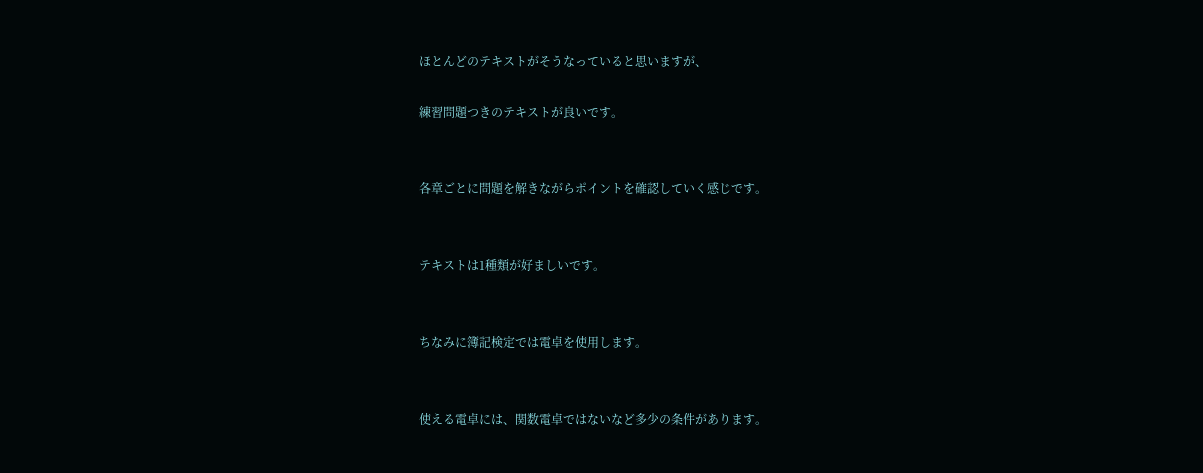ほとんどのテキストがそうなっていると思いますが、

練習問題つきのテキストが良いです。


各章ごとに問題を解きながらポイントを確認していく感じです。


テキストは1種類が好ましいです。


ちなみに簿記検定では電卓を使用します。


使える電卓には、関数電卓ではないなど多少の条件があります。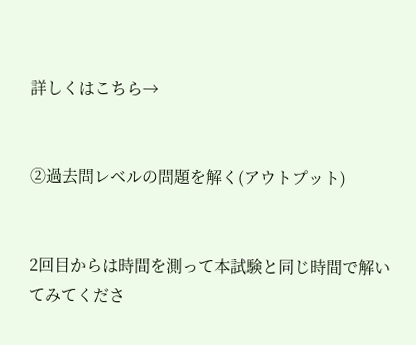詳しくはこちら→


②過去問レベルの問題を解く(アウトプット)


2回目からは時間を測って本試験と同じ時間で解いてみてくださ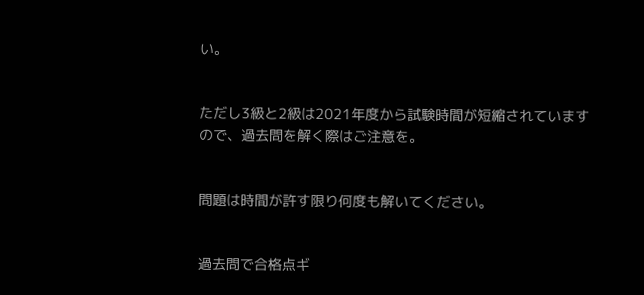い。


ただし3級と2級は2021年度から試験時間が短縮されていますので、過去問を解く際はご注意を。


問題は時間が許す限り何度も解いてください。


過去問で合格点ギ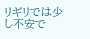リギリでは少し不安で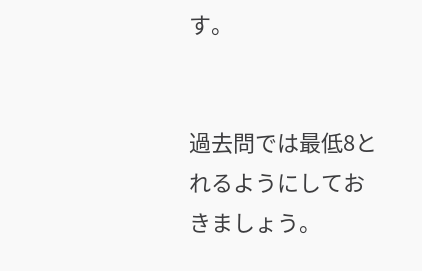す。


過去問では最低8とれるようにしておきましょう。